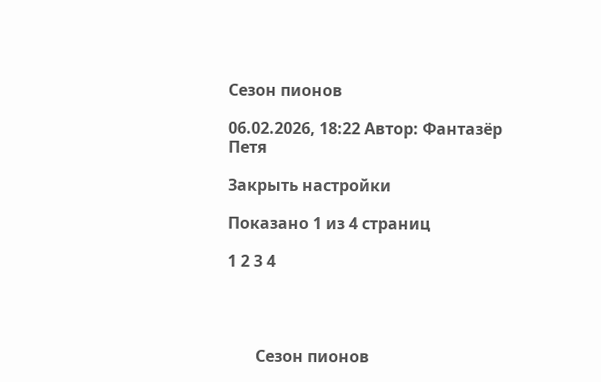Сезон пионов

06.02.2026, 18:22 Автор: Фантазёр Петя

Закрыть настройки

Показано 1 из 4 страниц

1 2 3 4




       Сезон пионов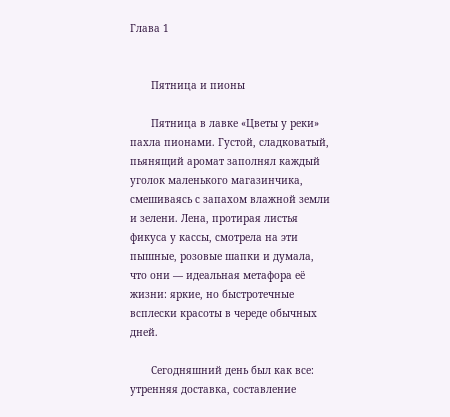Глава 1


       Пятница и пионы

       Пятница в лавке «Цветы у реки» пахла пионами. Густой, сладковатый, пьянящий аромат заполнял каждый уголок маленького магазинчика, смешиваясь с запахом влажной земли и зелени. Лена, протирая листья фикуса у кассы, смотрела на эти пышные, розовые шапки и думала, что они — идеальная метафора её жизни: яркие, но быстротечные всплески красоты в череде обычных дней.

       Сегодняшний день был как все: утренняя доставка, составление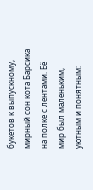букетов к выпускному, мирный сон кота Барсика на полке с лентами. Её мир был маленьким, уютным и понятным: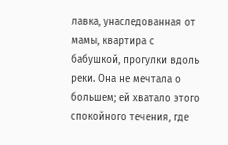лавка, унаследованная от мамы, квартира с бабушкой, прогулки вдоль реки. Она не мечтала о большем; ей хватало этого спокойного течения, где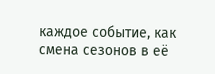каждое событие, как смена сезонов в её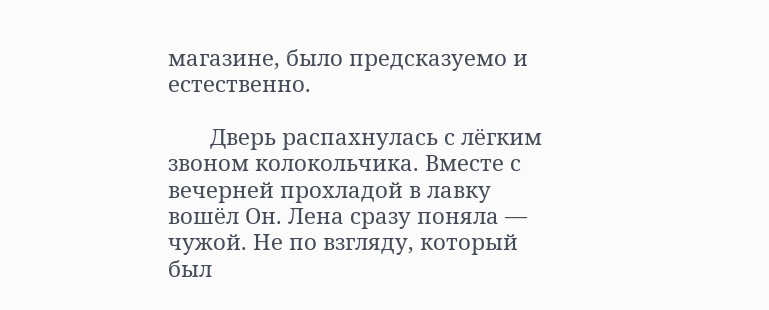магазине, было предсказуемо и естественно.

       Дверь распахнулась с лёгким звоном колокольчика. Вместе с вечерней прохладой в лавку вошёл Он. Лена сразу поняла — чужой. Не по взгляду, который был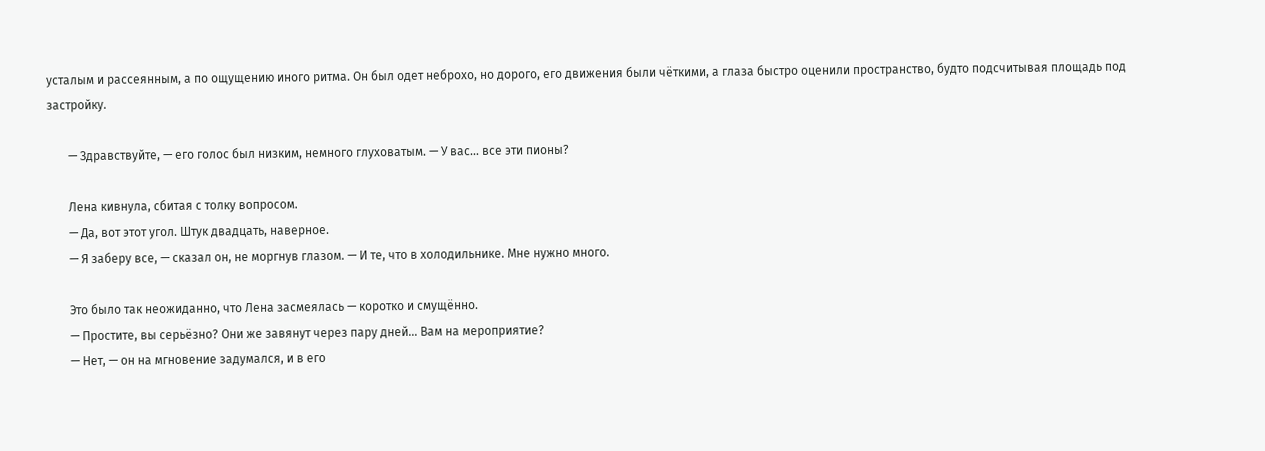усталым и рассеянным, а по ощущению иного ритма. Он был одет неброхо, но дорого, его движения были чёткими, а глаза быстро оценили пространство, будто подсчитывая площадь под застройку.

       — Здравствуйте, — его голос был низким, немного глуховатым. — У вас… все эти пионы?

       Лена кивнула, сбитая с толку вопросом.
       — Да, вот этот угол. Штук двадцать, наверное.
       — Я заберу все, — сказал он, не моргнув глазом. — И те, что в холодильнике. Мне нужно много.

       Это было так неожиданно, что Лена засмеялась — коротко и смущённо.
       — Простите, вы серьёзно? Они же завянут через пару дней… Вам на мероприятие?
       — Нет, — он на мгновение задумался, и в его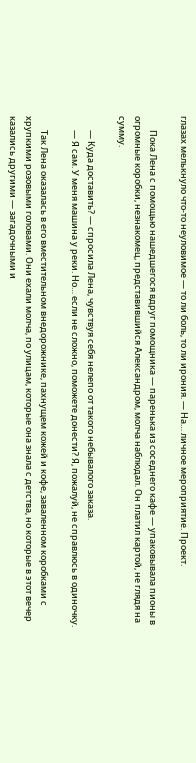глазах мелькнуло что-то неуловимое — то ли боль, то ли ирония. — На… личное мероприятие. Проект.

       Пока Лена с помощью нашедшегося вдруг помощника — паренька из соседнего кафе — упаковывала пионы в огромные коробки, незнакомец, представившийся Александром, молча наблюдал. Он платил картой, не глядя на сумму.

       — Куда доставить? — спросила Лена, чувствуя себя нелепо от такого небывалого заказа.
       — Я сам. У меня машина у реки. Но… если не сложно, поможете донести? Я, пожалуй, не справлюсь в одиночку.

       Так Лена оказалась в его вместительном внедорожнике, пахнущем кожей и кофе, заваленном коробками с хрупкими розовыми головами. Они ехали молча, по улицам, которые она знала с детства, но которые в этот вечер казались другими — загадочными и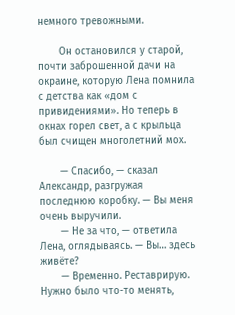немного тревожными.

       Он остановился у старой, почти заброшенной дачи на окраине, которую Лена помнила с детства как «дом с привидениями». Но теперь в окнах горел свет, а с крыльца был счищен многолетний мох.

       — Спасибо, — сказал Александр, разгружая последнюю коробку. — Вы меня очень выручили.
       — Не за что, — ответила Лена, оглядываясь. — Вы… здесь живёте?
       — Временно. Реставрирую. Нужно было что-то менять,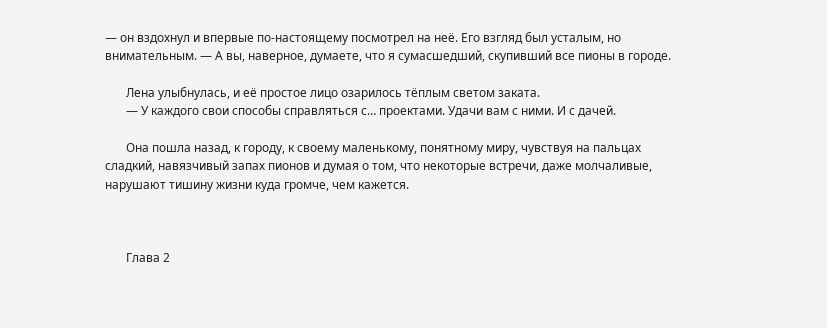— он вздохнул и впервые по-настоящему посмотрел на неё. Его взгляд был усталым, но внимательным. — А вы, наверное, думаете, что я сумасшедший, скупивший все пионы в городе.

       Лена улыбнулась, и её простое лицо озарилось тёплым светом заката.
       — У каждого свои способы справляться с… проектами. Удачи вам с ними. И с дачей.

       Она пошла назад, к городу, к своему маленькому, понятному миру, чувствуя на пальцах сладкий, навязчивый запах пионов и думая о том, что некоторые встречи, даже молчаливые, нарушают тишину жизни куда громче, чем кажется.



       Глава 2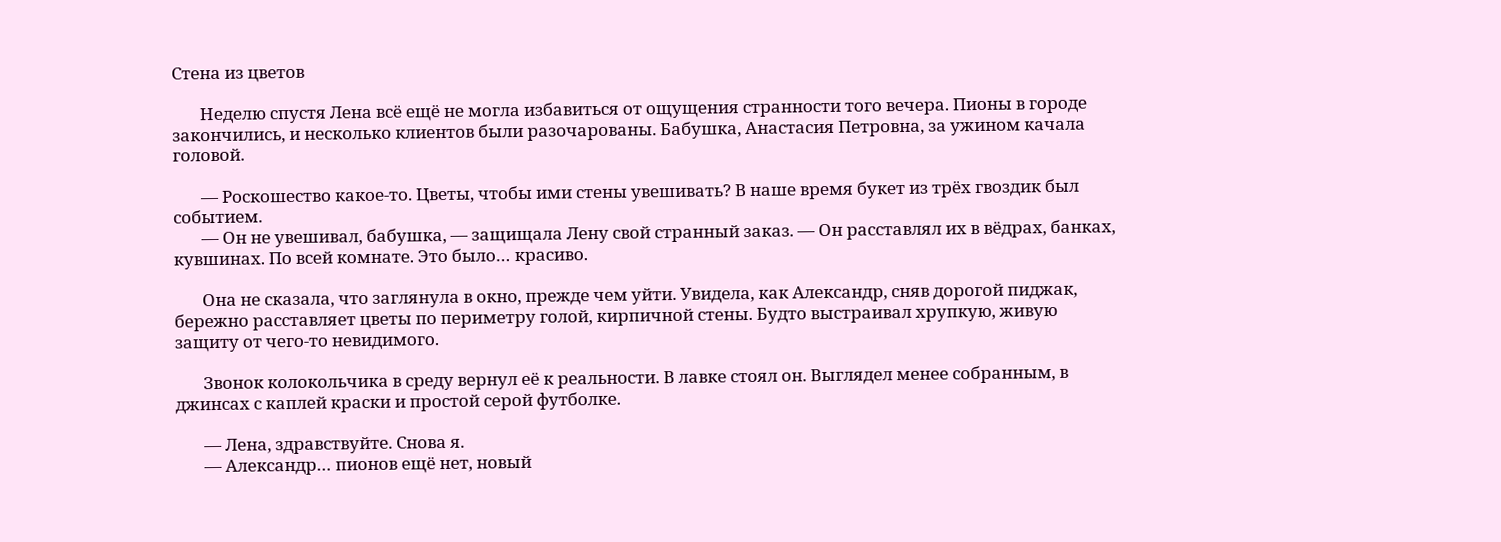Стена из цветов

       Неделю спустя Лена всё ещё не могла избавиться от ощущения странности того вечера. Пионы в городе закончились, и несколько клиентов были разочарованы. Бабушка, Анастасия Петровна, за ужином качала головой.

       — Роскошество какое-то. Цветы, чтобы ими стены увешивать? В наше время букет из трёх гвоздик был событием.
       — Он не увешивал, бабушка, — защищала Лену свой странный заказ. — Он расставлял их в вёдрах, банках, кувшинах. По всей комнате. Это было… красиво.

       Она не сказала, что заглянула в окно, прежде чем уйти. Увидела, как Александр, сняв дорогой пиджак, бережно расставляет цветы по периметру голой, кирпичной стены. Будто выстраивал хрупкую, живую защиту от чего-то невидимого.

       Звонок колокольчика в среду вернул её к реальности. В лавке стоял он. Выглядел менее собранным, в джинсах с каплей краски и простой серой футболке.

       — Лена, здравствуйте. Снова я.
       — Александр… пионов ещё нет, новый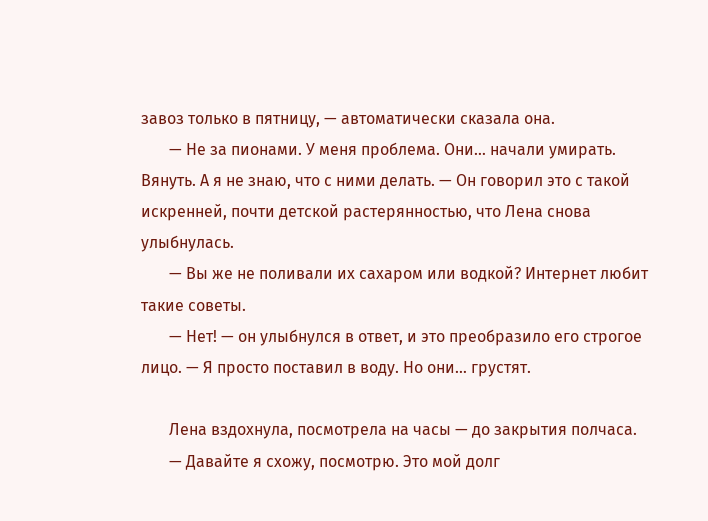завоз только в пятницу, — автоматически сказала она.
       — Не за пионами. У меня проблема. Они… начали умирать. Вянуть. А я не знаю, что с ними делать. — Он говорил это с такой искренней, почти детской растерянностью, что Лена снова улыбнулась.
       — Вы же не поливали их сахаром или водкой? Интернет любит такие советы.
       — Нет! — он улыбнулся в ответ, и это преобразило его строгое лицо. — Я просто поставил в воду. Но они… грустят.

       Лена вздохнула, посмотрела на часы — до закрытия полчаса.
       — Давайте я схожу, посмотрю. Это мой долг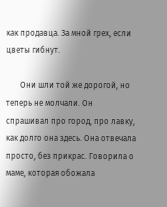как продавца. За мной грех, если цветы гибнут.

       Они шли той же дорогой, но теперь не молчали. Он спрашивал про город, про лавку, как долго она здесь. Она отвечала просто, без прикрас. Говорила о маме, которая обожала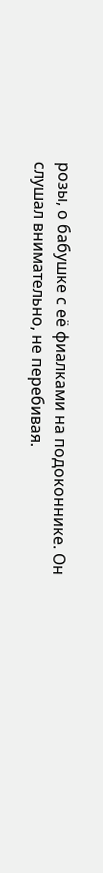розы, о бабушке с её фиалками на подоконнике. Он слушал внимательно, не перебивая.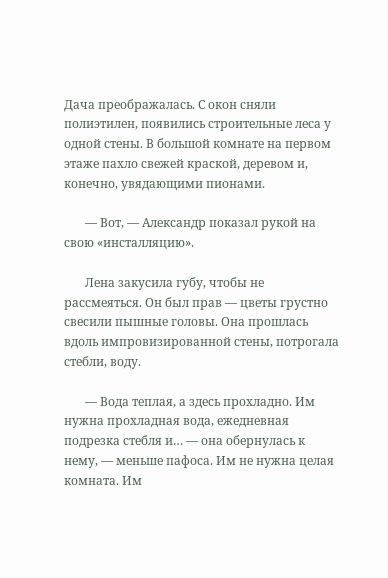Дача преображалась. С окон сняли полиэтилен, появились строительные леса у одной стены. В большой комнате на первом этаже пахло свежей краской, деревом и, конечно, увядающими пионами.

       — Вот, — Александр показал рукой на свою «инсталляцию».

       Лена закусила губу, чтобы не рассмеяться. Он был прав — цветы грустно свесили пышные головы. Она прошлась вдоль импровизированной стены, потрогала стебли, воду.

       — Вода теплая, а здесь прохладно. Им нужна прохладная вода, ежедневная подрезка стебля и… — она обернулась к нему, — меньше пафоса. Им не нужна целая комната. Им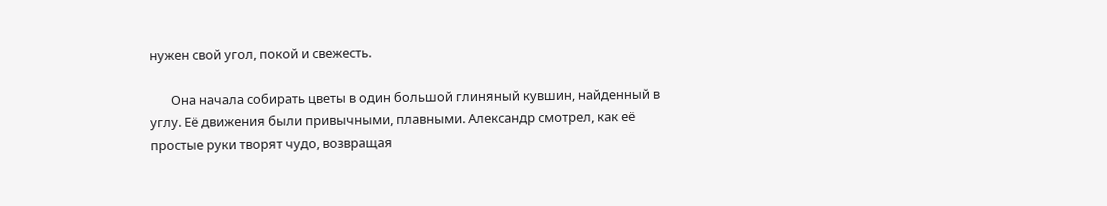нужен свой угол, покой и свежесть.

       Она начала собирать цветы в один большой глиняный кувшин, найденный в углу. Её движения были привычными, плавными. Александр смотрел, как её простые руки творят чудо, возвращая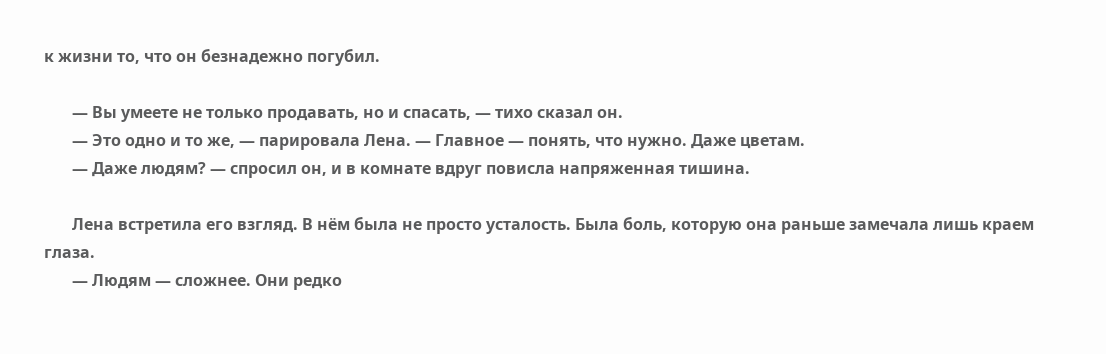к жизни то, что он безнадежно погубил.

       — Вы умеете не только продавать, но и спасать, — тихо сказал он.
       — Это одно и то же, — парировала Лена. — Главное — понять, что нужно. Даже цветам.
       — Даже людям? — спросил он, и в комнате вдруг повисла напряженная тишина.

       Лена встретила его взгляд. В нём была не просто усталость. Была боль, которую она раньше замечала лишь краем глаза.
       — Людям — сложнее. Они редко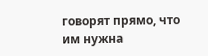говорят прямо, что им нужна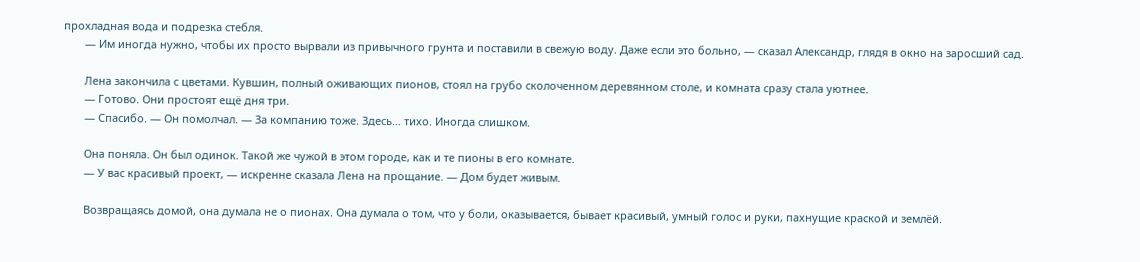прохладная вода и подрезка стебля.
       — Им иногда нужно, чтобы их просто вырвали из привычного грунта и поставили в свежую воду. Даже если это больно, — сказал Александр, глядя в окно на заросший сад.

       Лена закончила с цветами. Кувшин, полный оживающих пионов, стоял на грубо сколоченном деревянном столе, и комната сразу стала уютнее.
       — Готово. Они простоят ещё дня три.
       — Спасибо. — Он помолчал. — За компанию тоже. Здесь… тихо. Иногда слишком.

       Она поняла. Он был одинок. Такой же чужой в этом городе, как и те пионы в его комнате.
       — У вас красивый проект, — искренне сказала Лена на прощание. — Дом будет живым.

       Возвращаясь домой, она думала не о пионах. Она думала о том, что у боли, оказывается, бывает красивый, умный голос и руки, пахнущие краской и землёй.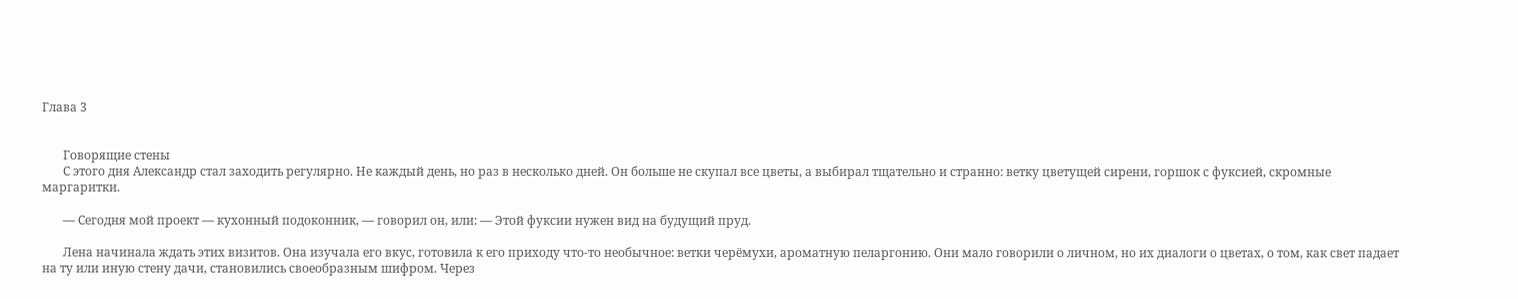Глава 3


       Говорящие стены
       С этого дня Александр стал заходить регулярно. Не каждый день, но раз в несколько дней. Он больше не скупал все цветы, а выбирал тщательно и странно: ветку цветущей сирени, горшок с фуксией, скромные маргаритки.

       — Сегодня мой проект — кухонный подоконник, — говорил он, или: — Этой фуксии нужен вид на будущий пруд.

       Лена начинала ждать этих визитов. Она изучала его вкус, готовила к его приходу что-то необычное: ветки черёмухи, ароматную пеларгонию. Они мало говорили о личном, но их диалоги о цветах, о том, как свет падает на ту или иную стену дачи, становились своеобразным шифром. Через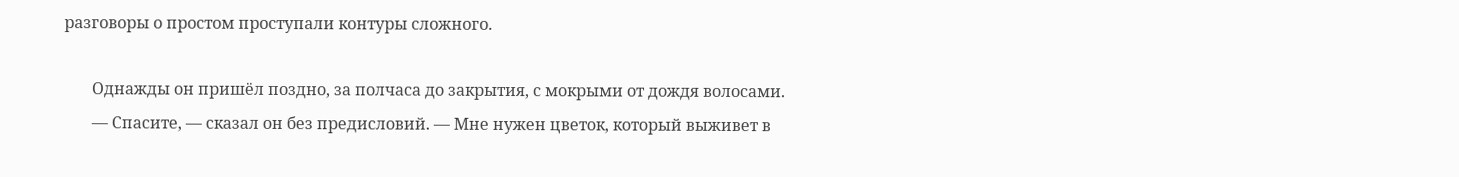разговоры о простом проступали контуры сложного.

       Однажды он пришёл поздно, за полчаса до закрытия, с мокрыми от дождя волосами.
       — Спасите, — сказал он без предисловий. — Мне нужен цветок, который выживет в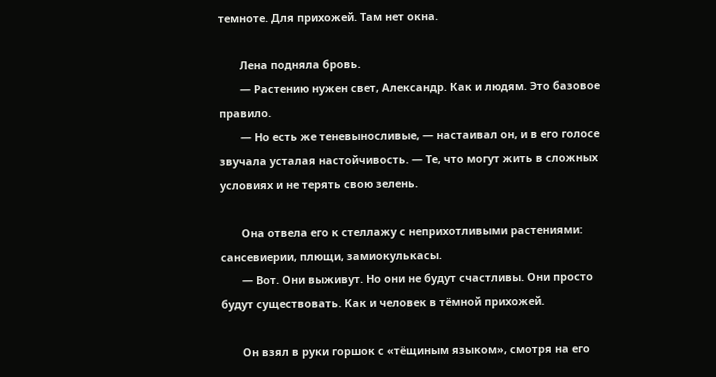темноте. Для прихожей. Там нет окна.

       Лена подняла бровь.
       — Растению нужен свет, Александр. Как и людям. Это базовое правило.
       — Но есть же теневыносливые, — настаивал он, и в его голосе звучала усталая настойчивость. — Те, что могут жить в сложных условиях и не терять свою зелень.

       Она отвела его к стеллажу с неприхотливыми растениями: сансевиерии, плющи, замиокулькасы.
       — Вот. Они выживут. Но они не будут счастливы. Они просто будут существовать. Как и человек в тёмной прихожей.

       Он взял в руки горшок с «тёщиным языком», смотря на его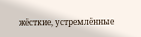жёсткие, устремлённые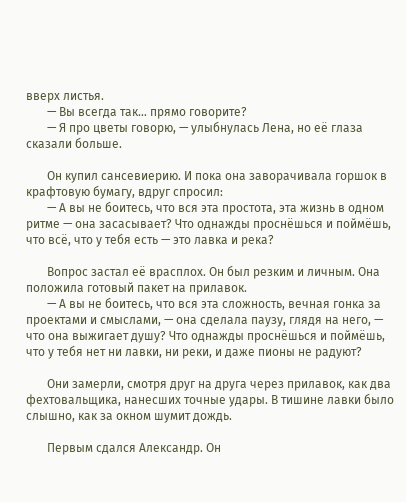вверх листья.
       — Вы всегда так… прямо говорите?
       — Я про цветы говорю, — улыбнулась Лена, но её глаза сказали больше.

       Он купил сансевиерию. И пока она заворачивала горшок в крафтовую бумагу, вдруг спросил:
       — А вы не боитесь, что вся эта простота, эта жизнь в одном ритме — она засасывает? Что однажды проснёшься и поймёшь, что всё, что у тебя есть — это лавка и река?

       Вопрос застал её врасплох. Он был резким и личным. Она положила готовый пакет на прилавок.
       — А вы не боитесь, что вся эта сложность, вечная гонка за проектами и смыслами, — она сделала паузу, глядя на него, — что она выжигает душу? Что однажды проснёшься и поймёшь, что у тебя нет ни лавки, ни реки, и даже пионы не радуют?

       Они замерли, смотря друг на друга через прилавок, как два фехтовальщика, нанесших точные удары. В тишине лавки было слышно, как за окном шумит дождь.

       Первым сдался Александр. Он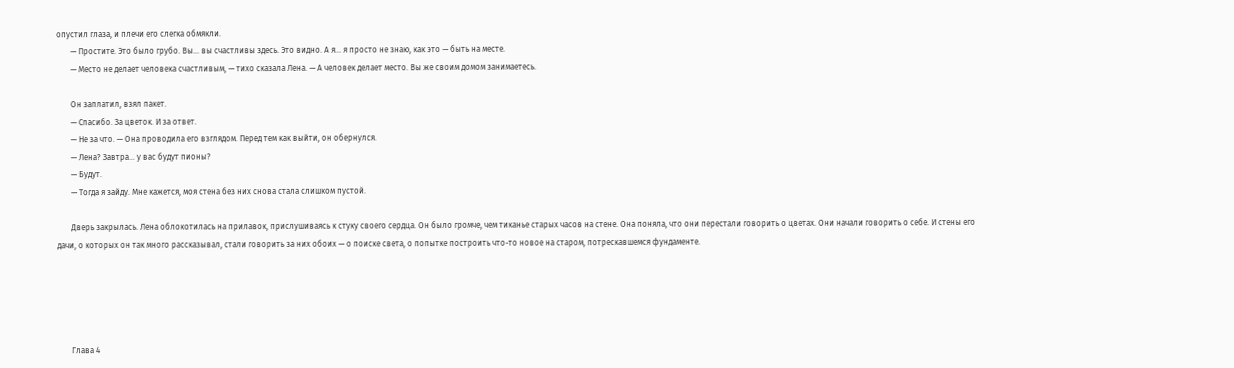опустил глаза, и плечи его слегка обмякли.
       — Простите. Это было грубо. Вы… вы счастливы здесь. Это видно. А я… я просто не знаю, как это — быть на месте.
       — Место не делает человека счастливым, — тихо сказала Лена. — А человек делает место. Вы же своим домом занимаетесь.

       Он заплатил, взял пакет.
       — Спасибо. За цветок. И за ответ.
       — Не за что. — Она проводила его взглядом. Перед тем как выйти, он обернулся.
       — Лена? Завтра… у вас будут пионы?
       — Будут.
       — Тогда я зайду. Мне кажется, моя стена без них снова стала слишком пустой.

       Дверь закрылась. Лена облокотилась на прилавок, прислушиваясь к стуку своего сердца. Он было громче, чем тиканье старых часов на стене. Она поняла, что они перестали говорить о цветах. Они начали говорить о себе. И стены его дачи, о которых он так много рассказывал, стали говорить за них обоих — о поиске света, о попытке построить что-то новое на старом, потрескавшемся фундаменте.





       Глава 4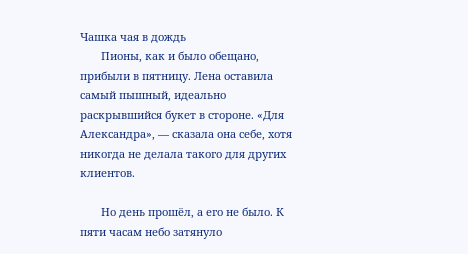Чашка чая в дождь
       Пионы, как и было обещано, прибыли в пятницу. Лена оставила самый пышный, идеально раскрывшийся букет в стороне. «Для Александра», — сказала она себе, хотя никогда не делала такого для других клиентов.

       Но день прошёл, а его не было. К пяти часам небо затянуло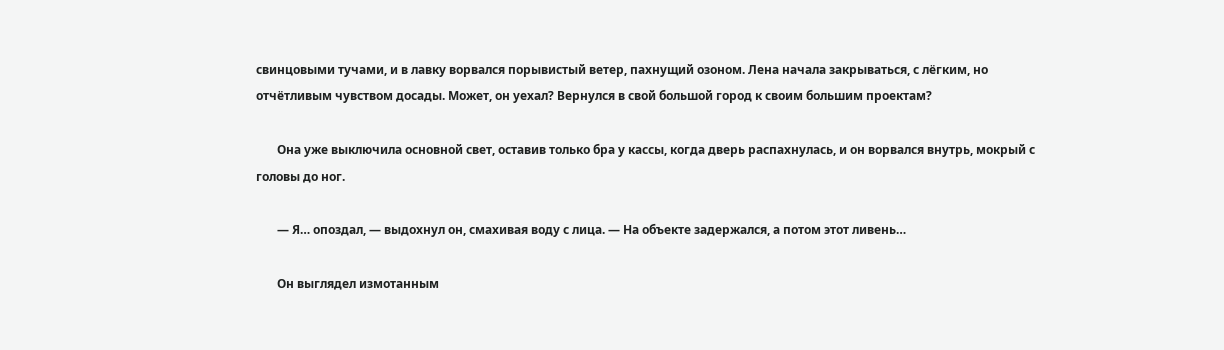свинцовыми тучами, и в лавку ворвался порывистый ветер, пахнущий озоном. Лена начала закрываться, с лёгким, но отчётливым чувством досады. Может, он уехал? Вернулся в свой большой город к своим большим проектам?

       Она уже выключила основной свет, оставив только бра у кассы, когда дверь распахнулась, и он ворвался внутрь, мокрый с головы до ног.

       — Я… опоздал, — выдохнул он, смахивая воду с лица. — На объекте задержался, а потом этот ливень…

       Он выглядел измотанным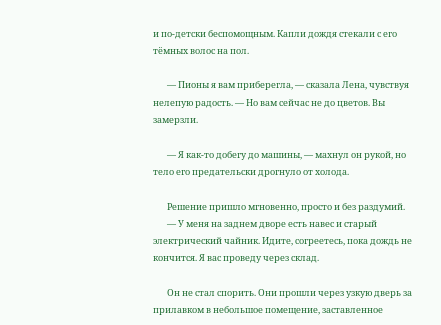и по-детски беспомощным. Капли дождя стекали с его тёмных волос на пол.

       — Пионы я вам приберегла, — сказала Лена, чувствуя нелепую радость. — Но вам сейчас не до цветов. Вы замерзли.

       — Я как-то добегу до машины, — махнул он рукой, но тело его предательски дрогнуло от холода.

       Решение пришло мгновенно, просто и без раздумий.
       — У меня на заднем дворе есть навес и старый электрический чайник. Идите, согреетесь, пока дождь не кончится. Я вас проведу через склад.

       Он не стал спорить. Они прошли через узкую дверь за прилавком в небольшое помещение, заставленное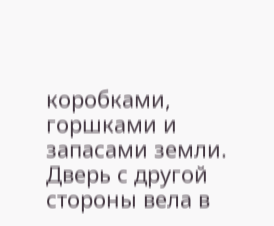коробками, горшками и запасами земли. Дверь с другой стороны вела в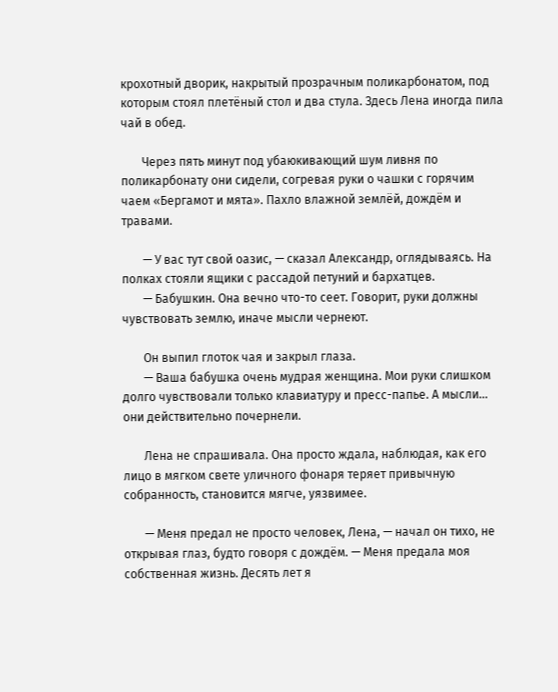крохотный дворик, накрытый прозрачным поликарбонатом, под которым стоял плетёный стол и два стула. Здесь Лена иногда пила чай в обед.

       Через пять минут под убаюкивающий шум ливня по поликарбонату они сидели, согревая руки о чашки с горячим чаем «Бергамот и мята». Пахло влажной землёй, дождём и травами.

       — У вас тут свой оазис, — сказал Александр, оглядываясь. На полках стояли ящики с рассадой петуний и бархатцев.
       — Бабушкин. Она вечно что-то сеет. Говорит, руки должны чувствовать землю, иначе мысли чернеют.

       Он выпил глоток чая и закрыл глаза.
       — Ваша бабушка очень мудрая женщина. Мои руки слишком долго чувствовали только клавиатуру и пресс-папье. А мысли… они действительно почернели.

       Лена не спрашивала. Она просто ждала, наблюдая, как его лицо в мягком свете уличного фонаря теряет привычную собранность, становится мягче, уязвимее.

       — Меня предал не просто человек, Лена, — начал он тихо, не открывая глаз, будто говоря с дождём. — Меня предала моя собственная жизнь. Десять лет я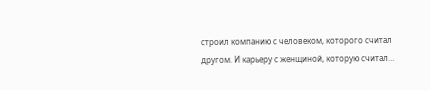строил компанию с человеком, которого считал другом. И карьеру с женщиной, которую считал…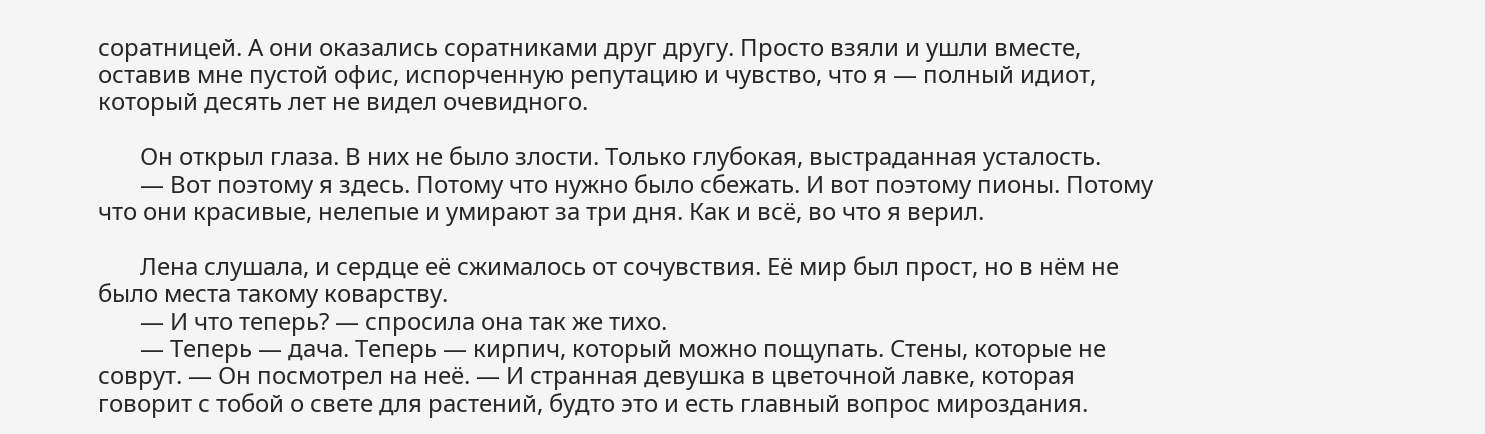соратницей. А они оказались соратниками друг другу. Просто взяли и ушли вместе, оставив мне пустой офис, испорченную репутацию и чувство, что я — полный идиот, который десять лет не видел очевидного.

       Он открыл глаза. В них не было злости. Только глубокая, выстраданная усталость.
       — Вот поэтому я здесь. Потому что нужно было сбежать. И вот поэтому пионы. Потому что они красивые, нелепые и умирают за три дня. Как и всё, во что я верил.

       Лена слушала, и сердце её сжималось от сочувствия. Её мир был прост, но в нём не было места такому коварству.
       — И что теперь? — спросила она так же тихо.
       — Теперь — дача. Теперь — кирпич, который можно пощупать. Стены, которые не соврут. — Он посмотрел на неё. — И странная девушка в цветочной лавке, которая говорит с тобой о свете для растений, будто это и есть главный вопрос мироздания.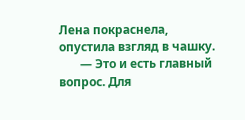Лена покраснела, опустила взгляд в чашку.
       — Это и есть главный вопрос. Для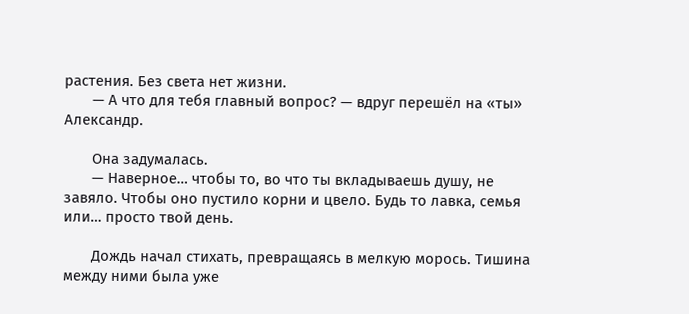растения. Без света нет жизни.
       — А что для тебя главный вопрос? — вдруг перешёл на «ты» Александр.

       Она задумалась.
       — Наверное… чтобы то, во что ты вкладываешь душу, не завяло. Чтобы оно пустило корни и цвело. Будь то лавка, семья или… просто твой день.

       Дождь начал стихать, превращаясь в мелкую морось. Тишина между ними была уже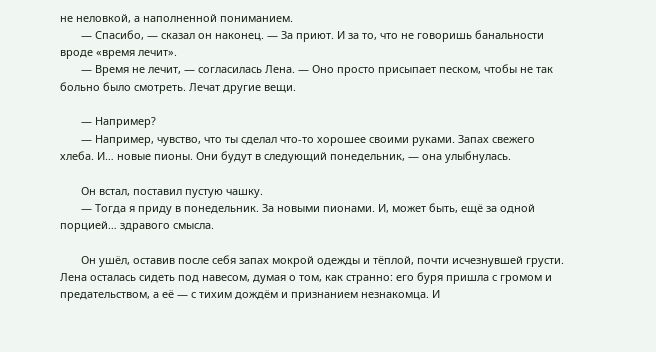не неловкой, а наполненной пониманием.
       — Спасибо, — сказал он наконец. — За приют. И за то, что не говоришь банальности вроде «время лечит».
       — Время не лечит, — согласилась Лена. — Оно просто присыпает песком, чтобы не так больно было смотреть. Лечат другие вещи.

       — Например?
       — Например, чувство, что ты сделал что-то хорошее своими руками. Запах свежего хлеба. И… новые пионы. Они будут в следующий понедельник, — она улыбнулась.

       Он встал, поставил пустую чашку.
       — Тогда я приду в понедельник. За новыми пионами. И, может быть, ещё за одной порцией… здравого смысла.

       Он ушёл, оставив после себя запах мокрой одежды и тёплой, почти исчезнувшей грусти. Лена осталась сидеть под навесом, думая о том, как странно: его буря пришла с громом и предательством, а её — с тихим дождём и признанием незнакомца. И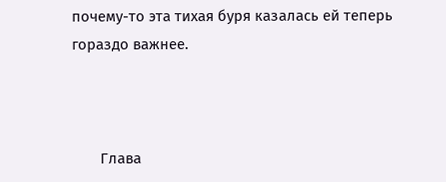почему-то эта тихая буря казалась ей теперь гораздо важнее.



       Глава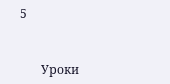5


       Уроки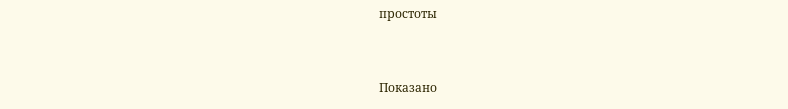простоты


Показано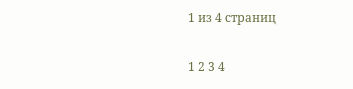1 из 4 страниц

1 2 3 4